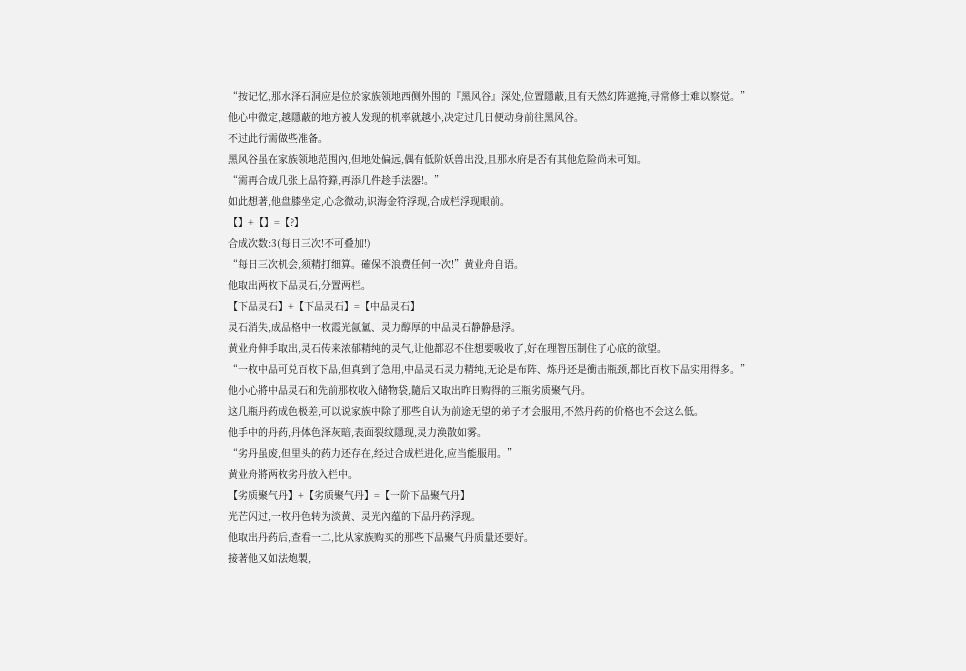“按记忆,那水泽石洞应是位於家族领地西侧外围的『黑风谷』深处,位置隱蔽,且有天然幻阵遮掩,寻常修士难以察觉。”
他心中微定,越隱蔽的地方被人发现的机率就越小,决定过几日便动身前往黑风谷。
不过此行需做些准备。
黑风谷虽在家族领地范围內,但地处偏远,偶有低阶妖兽出没,且那水府是否有其他危险尚未可知。
“需再合成几张上品符籙,再添几件趁手法器!。”
如此想著,他盘膝坐定,心念微动,识海金符浮现,合成栏浮现眼前。
【】+【】=【?】
合成次数:3(每日三次!不可叠加!)
“每日三次机会,须精打细算。確保不浪费任何一次!”黄业舟自语。
他取出两枚下品灵石,分置两栏。
【下品灵石】+【下品灵石】=【中品灵石】
灵石消失,成品格中一枚霞光氤氳、灵力醇厚的中品灵石静静悬浮。
黄业舟伸手取出,灵石传来浓郁精纯的灵气,让他都忍不住想要吸收了,好在理智压制住了心底的欲望。
“一枚中品可兑百枚下品,但真到了急用,中品灵石灵力精纯,无论是布阵、炼丹还是衝击瓶颈,都比百枚下品实用得多。”
他小心將中品灵石和先前那枚收入储物袋,隨后又取出昨日购得的三瓶劣质聚气丹。
这几瓶丹药成色极差,可以说家族中除了那些自认为前途无望的弟子才会服用,不然丹药的价格也不会这么低。
他手中的丹药,丹体色泽灰暗,表面裂纹隱现,灵力涣散如雾。
“劣丹虽废,但里头的药力还存在,经过合成栏进化,应当能服用。”
黄业舟將两枚劣丹放入栏中。
【劣质聚气丹】+【劣质聚气丹】=【一阶下品聚气丹】
光芒闪过,一枚丹色转为淡黄、灵光內蕴的下品丹药浮现。
他取出丹药后,查看一二,比从家族购买的那些下品聚气丹质量还要好。
接著他又如法炮製,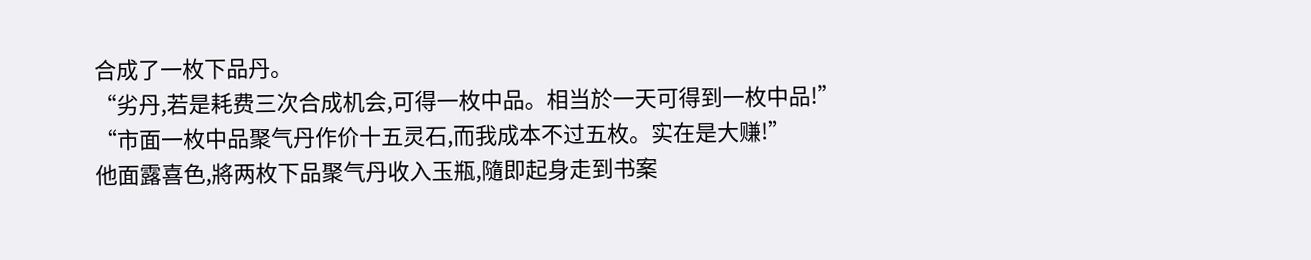合成了一枚下品丹。
“劣丹,若是耗费三次合成机会,可得一枚中品。相当於一天可得到一枚中品!”
“市面一枚中品聚气丹作价十五灵石,而我成本不过五枚。实在是大赚!”
他面露喜色,將两枚下品聚气丹收入玉瓶,隨即起身走到书案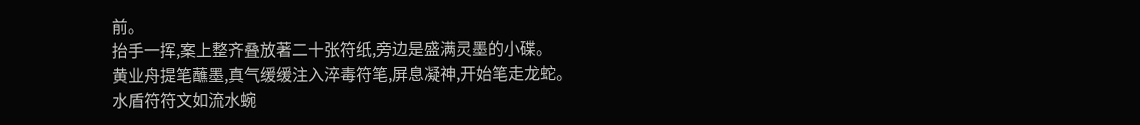前。
抬手一挥,案上整齐叠放著二十张符纸,旁边是盛满灵墨的小碟。
黄业舟提笔蘸墨,真气缓缓注入淬毒符笔,屏息凝神,开始笔走龙蛇。
水盾符符文如流水蜿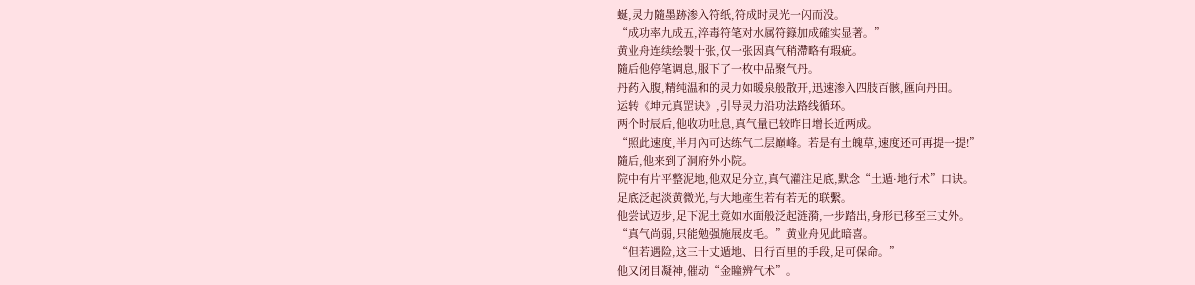蜒,灵力隨墨跡渗入符纸,符成时灵光一闪而没。
“成功率九成五,淬毒符笔对水属符籙加成確实显著。”
黄业舟连续绘製十张,仅一张因真气稍滯略有瑕疵。
隨后他停笔调息,服下了一枚中品聚气丹。
丹药入腹,精纯温和的灵力如暖泉般散开,迅速渗入四肢百骸,匯向丹田。
运转《坤元真罡诀》,引导灵力沿功法路线循环。
两个时辰后,他收功吐息,真气量已较昨日增长近两成。
“照此速度,半月內可达练气二层巔峰。若是有土魄草,速度还可再提一提!”
隨后,他来到了洞府外小院。
院中有片平整泥地,他双足分立,真气灌注足底,默念“土遁·地行术”口诀。
足底泛起淡黄微光,与大地產生若有若无的联繫。
他尝试迈步,足下泥土竟如水面般泛起涟漪,一步踏出,身形已移至三丈外。
“真气尚弱,只能勉强施展皮毛。”黄业舟见此暗喜。
“但若遇险,这三十丈遁地、日行百里的手段,足可保命。”
他又闭目凝神,催动“金瞳辨气术”。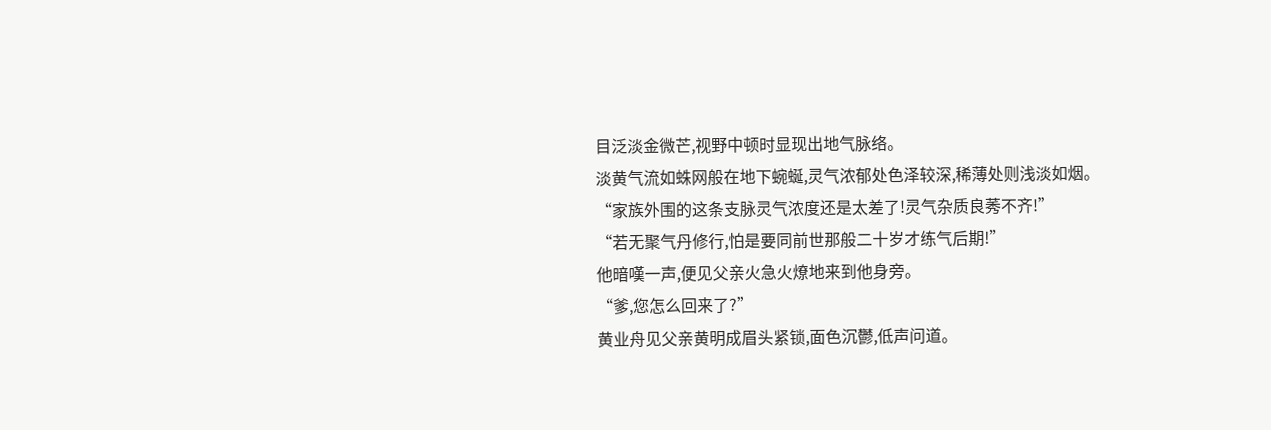目泛淡金微芒,视野中顿时显现出地气脉络。
淡黄气流如蛛网般在地下蜿蜒,灵气浓郁处色泽较深,稀薄处则浅淡如烟。
“家族外围的这条支脉灵气浓度还是太差了!灵气杂质良莠不齐!”
“若无聚气丹修行,怕是要同前世那般二十岁才练气后期!”
他暗嘆一声,便见父亲火急火燎地来到他身旁。
“爹,您怎么回来了?”
黄业舟见父亲黄明成眉头紧锁,面色沉鬱,低声问道。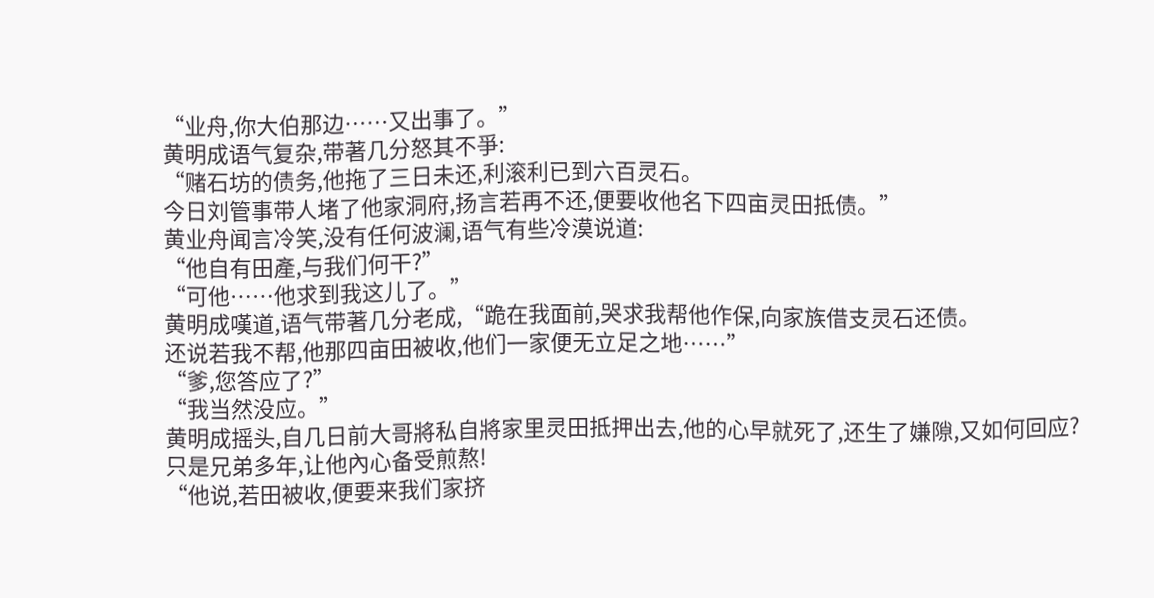“业舟,你大伯那边……又出事了。”
黄明成语气复杂,带著几分怒其不爭:
“赌石坊的债务,他拖了三日未还,利滚利已到六百灵石。
今日刘管事带人堵了他家洞府,扬言若再不还,便要收他名下四亩灵田抵债。”
黄业舟闻言冷笑,没有任何波澜,语气有些冷漠说道:
“他自有田產,与我们何干?”
“可他……他求到我这儿了。”
黄明成嘆道,语气带著几分老成,“跪在我面前,哭求我帮他作保,向家族借支灵石还债。
还说若我不帮,他那四亩田被收,他们一家便无立足之地……”
“爹,您答应了?”
“我当然没应。”
黄明成摇头,自几日前大哥將私自將家里灵田抵押出去,他的心早就死了,还生了嫌隙,又如何回应?
只是兄弟多年,让他內心备受煎熬!
“他说,若田被收,便要来我们家挤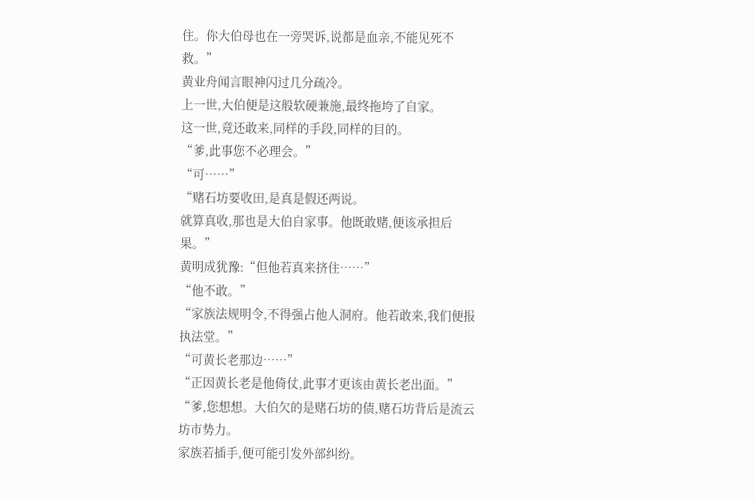住。你大伯母也在一旁哭诉,说都是血亲,不能见死不救。”
黄业舟闻言眼神闪过几分疏冷。
上一世,大伯便是这般软硬兼施,最终拖垮了自家。
这一世,竟还敢来,同样的手段,同样的目的。
“爹,此事您不必理会。”
“可……”
“赌石坊要收田,是真是假还两说。
就算真收,那也是大伯自家事。他既敢赌,便该承担后果。”
黄明成犹豫:“但他若真来挤住……”
“他不敢。”
“家族法规明令,不得强占他人洞府。他若敢来,我们便报执法堂。”
“可黄长老那边……”
“正因黄长老是他倚仗,此事才更该由黄长老出面。”
“爹,您想想。大伯欠的是赌石坊的债,赌石坊背后是流云坊市势力。
家族若插手,便可能引发外部纠纷。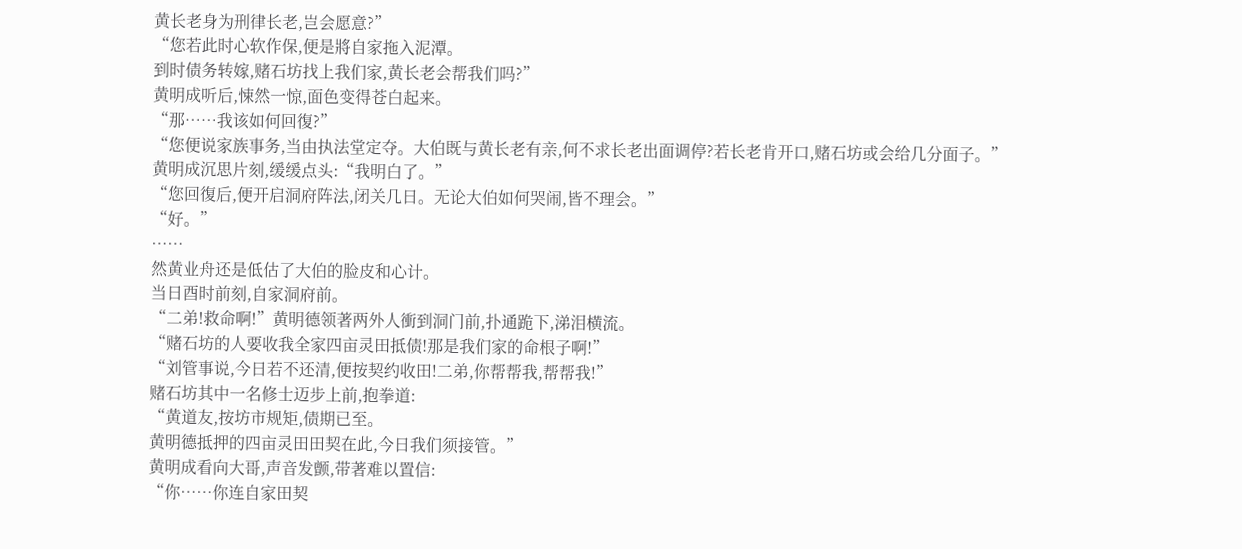黄长老身为刑律长老,岂会愿意?”
“您若此时心软作保,便是將自家拖入泥潭。
到时债务转嫁,赌石坊找上我们家,黄长老会帮我们吗?”
黄明成听后,悚然一惊,面色变得苍白起来。
“那……我该如何回復?”
“您便说家族事务,当由执法堂定夺。大伯既与黄长老有亲,何不求长老出面调停?若长老肯开口,赌石坊或会给几分面子。”
黄明成沉思片刻,缓缓点头:“我明白了。”
“您回復后,便开启洞府阵法,闭关几日。无论大伯如何哭闹,皆不理会。”
“好。”
……
然黄业舟还是低估了大伯的脸皮和心计。
当日酉时前刻,自家洞府前。
“二弟!救命啊!”黄明德领著两外人衝到洞门前,扑通跪下,涕泪横流。
“赌石坊的人要收我全家四亩灵田抵债!那是我们家的命根子啊!”
“刘管事说,今日若不还清,便按契约收田!二弟,你帮帮我,帮帮我!”
赌石坊其中一名修士迈步上前,抱拳道:
“黄道友,按坊市规矩,债期已至。
黄明德抵押的四亩灵田田契在此,今日我们须接管。”
黄明成看向大哥,声音发颤,带著难以置信:
“你……你连自家田契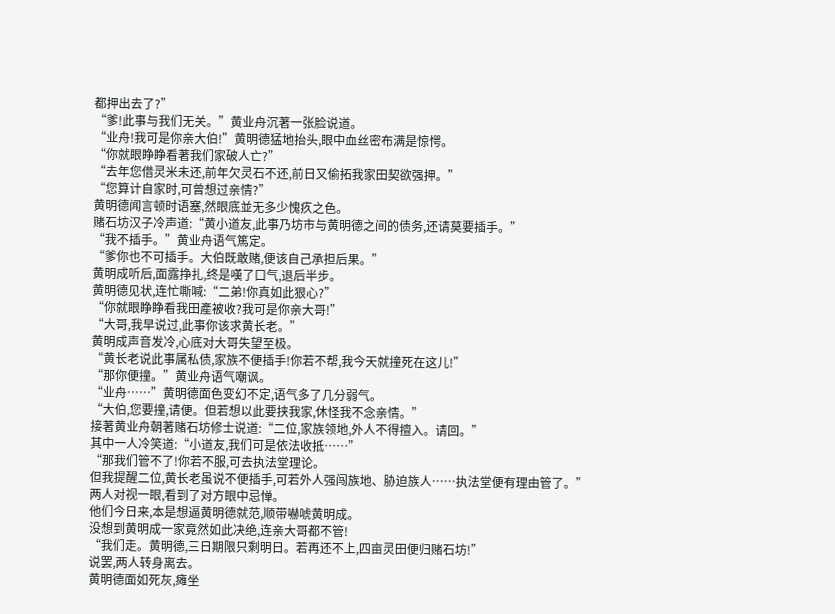都押出去了?”
“爹!此事与我们无关。”黄业舟沉著一张脸说道。
“业舟!我可是你亲大伯!”黄明德猛地抬头,眼中血丝密布满是惊愕。
“你就眼睁睁看著我们家破人亡?”
“去年您借灵米未还,前年欠灵石不还,前日又偷拓我家田契欲强押。”
“您算计自家时,可曾想过亲情?”
黄明德闻言顿时语塞,然眼底並无多少愧疚之色。
赌石坊汉子冷声道:“黄小道友,此事乃坊市与黄明德之间的债务,还请莫要插手。”
“我不插手。”黄业舟语气篤定。
“爹你也不可插手。大伯既敢赌,便该自己承担后果。”
黄明成听后,面露挣扎,终是嘆了口气,退后半步。
黄明德见状,连忙嘶喊:“二弟!你真如此狠心?”
“你就眼睁睁看我田產被收?我可是你亲大哥!”
“大哥,我早说过,此事你该求黄长老。”
黄明成声音发冷,心底对大哥失望至极。
“黄长老说此事属私债,家族不便插手!你若不帮,我今天就撞死在这儿!”
“那你便撞。”黄业舟语气嘲讽。
“业舟……”黄明德面色变幻不定,语气多了几分弱气。
“大伯,您要撞,请便。但若想以此要挟我家,休怪我不念亲情。”
接著黄业舟朝著赌石坊修士说道:“二位,家族领地,外人不得擅入。请回。”
其中一人冷笑道:“小道友,我们可是依法收抵……”
“那我们管不了!你若不服,可去执法堂理论。
但我提醒二位,黄长老虽说不便插手,可若外人强闯族地、胁迫族人……执法堂便有理由管了。”
两人对视一眼,看到了对方眼中忌惮。
他们今日来,本是想逼黄明德就范,顺带嚇唬黄明成。
没想到黄明成一家竟然如此决绝,连亲大哥都不管!
“我们走。黄明德,三日期限只剩明日。若再还不上,四亩灵田便归赌石坊!”
说罢,两人转身离去。
黄明德面如死灰,瘫坐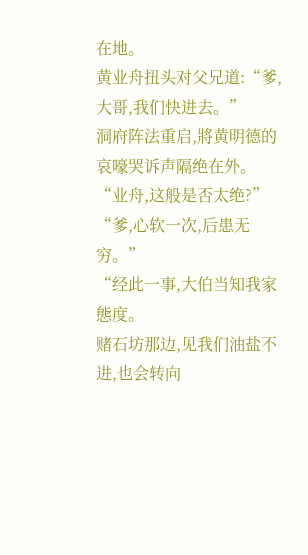在地。
黄业舟扭头对父兄道:“爹,大哥,我们快进去。”
洞府阵法重启,將黄明德的哀嚎哭诉声隔绝在外。
“业舟,这般是否太绝?”
“爹,心软一次,后患无穷。”
“经此一事,大伯当知我家態度。
赌石坊那边,见我们油盐不进,也会转向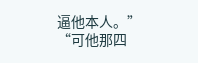逼他本人。”
“可他那四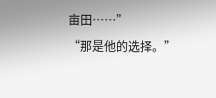亩田……”
“那是他的选择。”